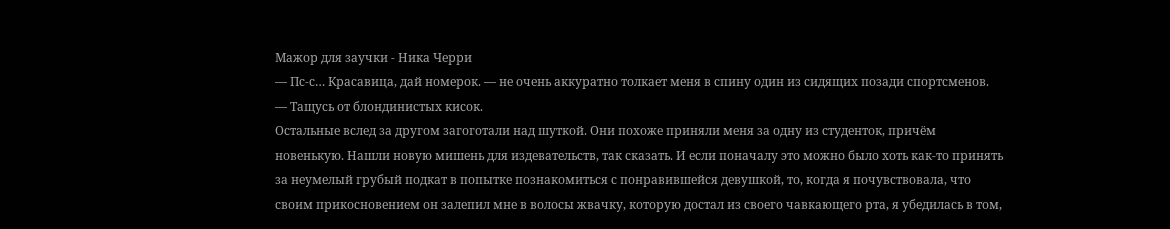Мажор для заучки - Ника Черри
— Пс-с… Красавица, дай номерок. — не очень аккуратно толкает меня в спину один из сидящих позади спортсменов. — Тащусь от блондинистых кисок.
Остальные вслед за другом загоготали над шуткой. Они похоже приняли меня за одну из студенток, причём новенькую. Нашли новую мишень для издевательств, так сказать. И если поначалу это можно было хоть как-то принять за неумелый грубый подкат в попытке познакомиться с понравившейся девушкой, то, когда я почувствовала, что своим прикосновением он залепил мне в волосы жвачку, которую достал из своего чавкающего рта, я убедилась в том,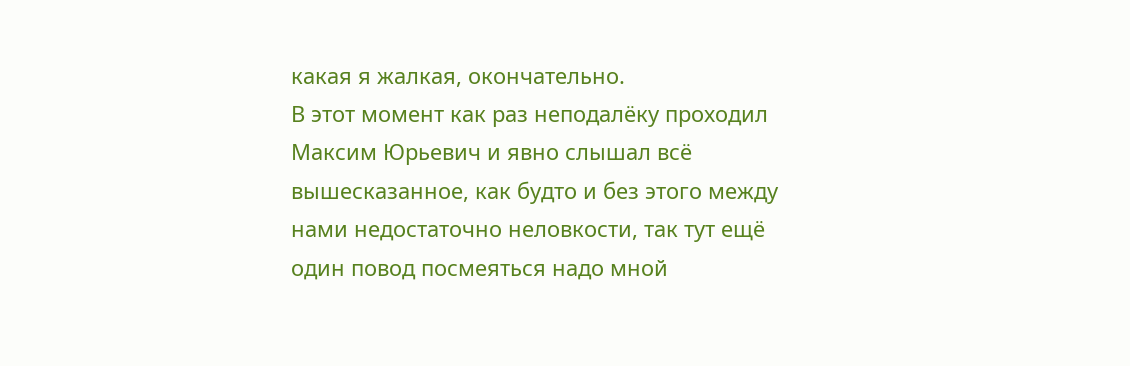какая я жалкая, окончательно.
В этот момент как раз неподалёку проходил Максим Юрьевич и явно слышал всё вышесказанное, как будто и без этого между нами недостаточно неловкости, так тут ещё один повод посмеяться надо мной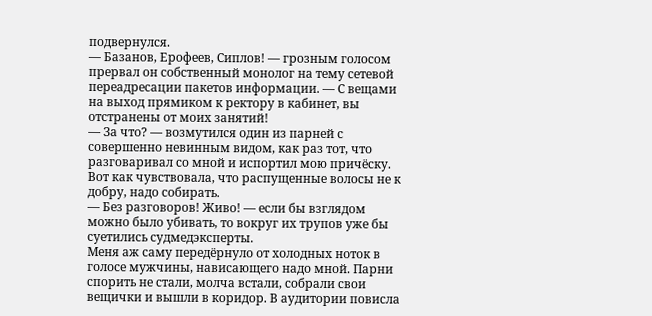подвернулся.
— Базанов, Ерофеев, Сиплов! — грозным голосом прервал он собственный монолог на тему сетевой переадресации пакетов информации. — С вещами на выход прямиком к ректору в кабинет, вы отстранены от моих занятий!
— За что? — возмутился один из парней с совершенно невинным видом, как раз тот, что разговаривал со мной и испортил мою причёску.
Вот как чувствовала, что распущенные волосы не к добру, надо собирать.
— Без разговоров! Живо! — если бы взглядом можно было убивать, то вокруг их трупов уже бы суетились судмедэксперты.
Меня аж саму передёрнуло от холодных ноток в голосе мужчины, нависающего надо мной. Парни спорить не стали, молча встали, собрали свои вещички и вышли в коридор. В аудитории повисла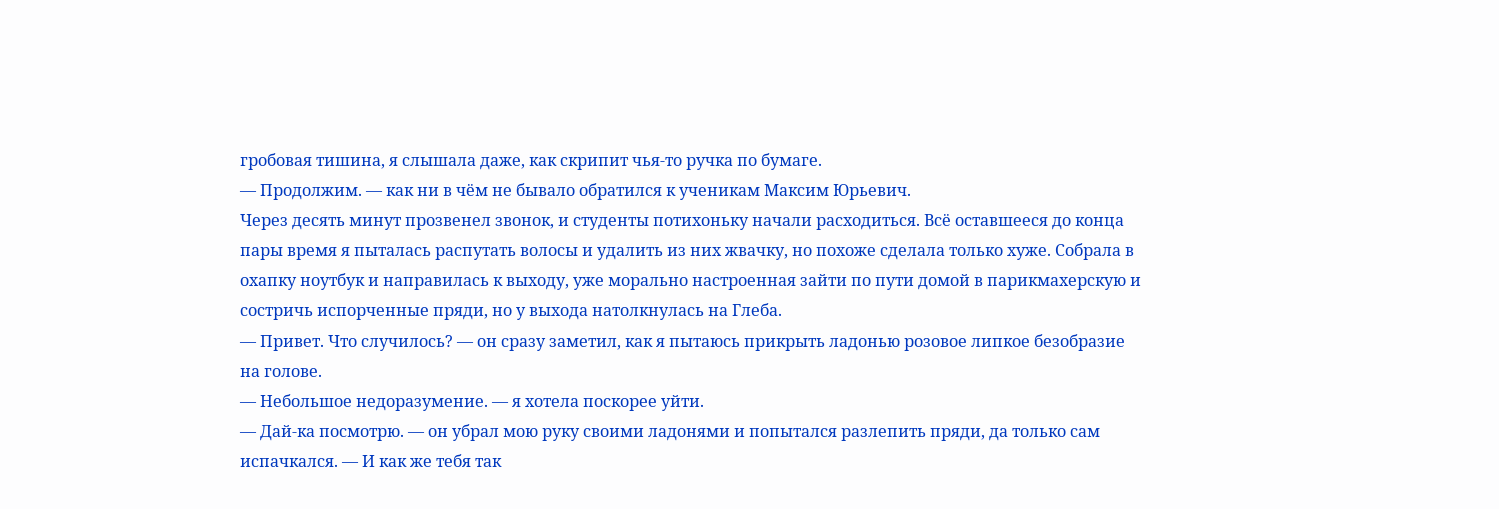гробовая тишина, я слышала даже, как скрипит чья-то ручка по бумаге.
— Продолжим. — как ни в чём не бывало обратился к ученикам Максим Юрьевич.
Через десять минут прозвенел звонок, и студенты потихоньку начали расходиться. Всё оставшееся до конца пары время я пыталась распутать волосы и удалить из них жвачку, но похоже сделала только хуже. Собрала в охапку ноутбук и направилась к выходу, уже морально настроенная зайти по пути домой в парикмахерскую и состричь испорченные пряди, но у выхода натолкнулась на Глеба.
— Привет. Что случилось? — он сразу заметил, как я пытаюсь прикрыть ладонью розовое липкое безобразие на голове.
— Небольшое недоразумение. — я хотела поскорее уйти.
— Дай-ка посмотрю. — он убрал мою руку своими ладонями и попытался разлепить пряди, да только сам испачкался. — И как же тебя так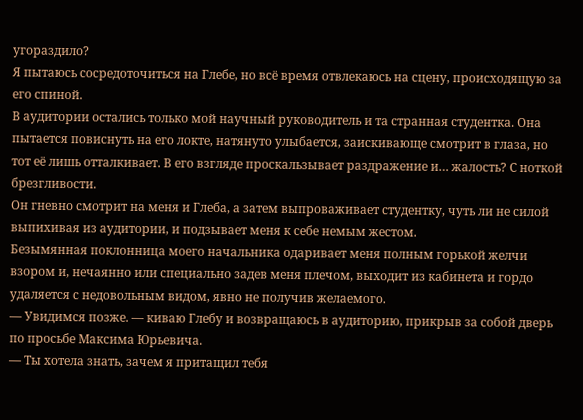угораздило?
Я пытаюсь сосредоточиться на Глебе, но всё время отвлекаюсь на сцену, происходящую за его спиной.
В аудитории остались только мой научный руководитель и та странная студентка. Она пытается повиснуть на его локте, натянуто улыбается, заискивающе смотрит в глаза, но тот её лишь отталкивает. В его взгляде проскальзывает раздражение и… жалость? С ноткой брезгливости.
Он гневно смотрит на меня и Глеба, а затем выпроваживает студентку, чуть ли не силой выпихивая из аудитории, и подзывает меня к себе немым жестом.
Безымянная поклонница моего начальника одаривает меня полным горькой желчи взором и, нечаянно или специально задев меня плечом, выходит из кабинета и гордо удаляется с недовольным видом, явно не получив желаемого.
— Увидимся позже. — киваю Глебу и возвращаюсь в аудиторию, прикрыв за собой дверь по просьбе Максима Юрьевича.
— Ты хотела знать, зачем я притащил тебя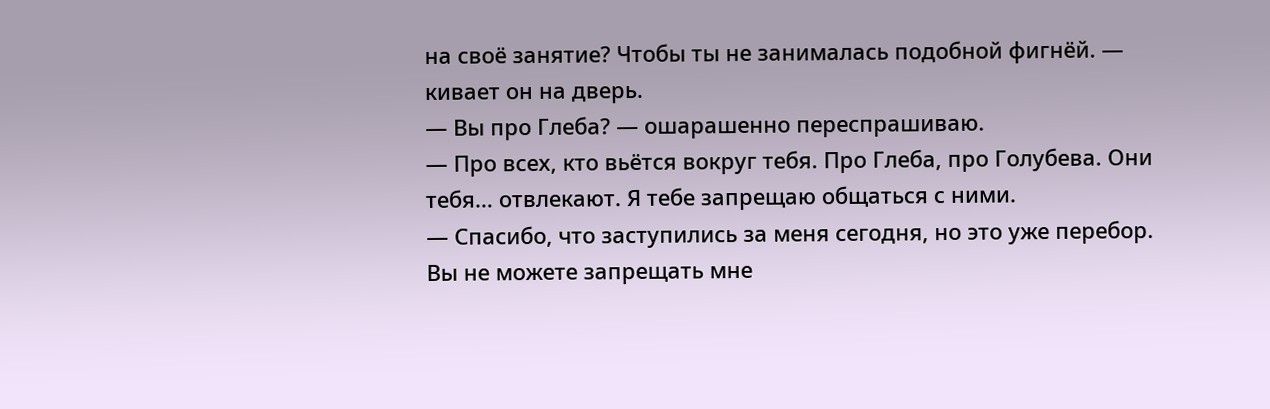на своё занятие? Чтобы ты не занималась подобной фигнёй. — кивает он на дверь.
— Вы про Глеба? — ошарашенно переспрашиваю.
— Про всех, кто вьётся вокруг тебя. Про Глеба, про Голубева. Они тебя… отвлекают. Я тебе запрещаю общаться с ними.
— Спасибо, что заступились за меня сегодня, но это уже перебор. Вы не можете запрещать мне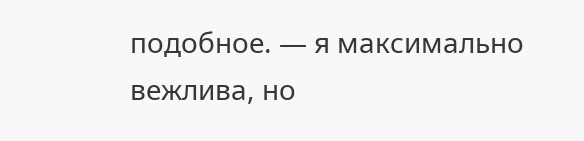подобное. — я максимально вежлива, но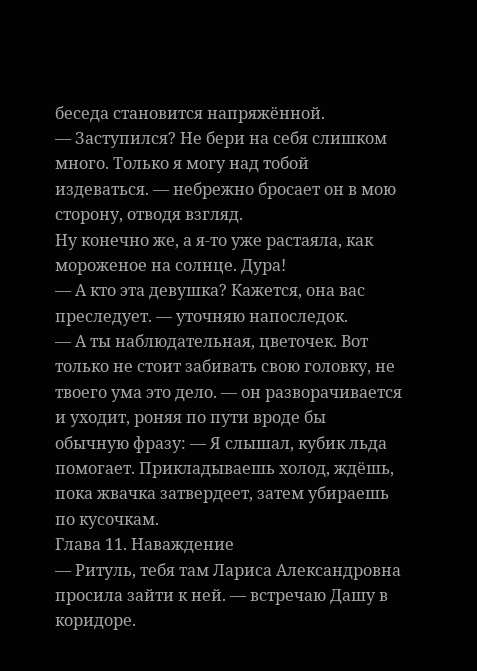беседа становится напряжённой.
— Заступился? Не бери на себя слишком много. Только я могу над тобой издеваться. — небрежно бросает он в мою сторону, отводя взгляд.
Ну конечно же, а я-то уже растаяла, как мороженое на солнце. Дура!
— А кто эта девушка? Кажется, она вас преследует. — уточняю напоследок.
— А ты наблюдательная, цветочек. Вот только не стоит забивать свою головку, не твоего ума это дело. — он разворачивается и уходит, роняя по пути вроде бы обычную фразу: — Я слышал, кубик льда помогает. Прикладываешь холод, ждёшь, пока жвачка затвердеет, затем убираешь по кусочкам.
Глава 11. Наваждение
— Ритуль, тебя там Лариса Александровна просила зайти к ней. — встречаю Дашу в коридоре.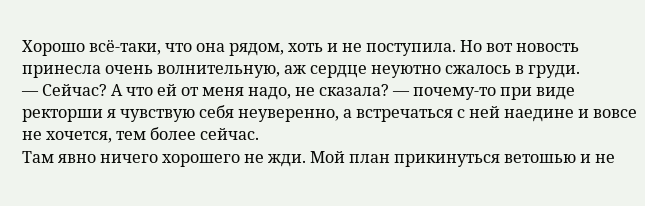Хорошо всё-таки, что она рядом, хоть и не поступила. Но вот новость принесла очень волнительную, аж сердце неуютно сжалось в груди.
— Сейчас? А что ей от меня надо, не сказала? — почему-то при виде ректорши я чувствую себя неуверенно, а встречаться с ней наедине и вовсе не хочется, тем более сейчас.
Там явно ничего хорошего не жди. Мой план прикинуться ветошью и не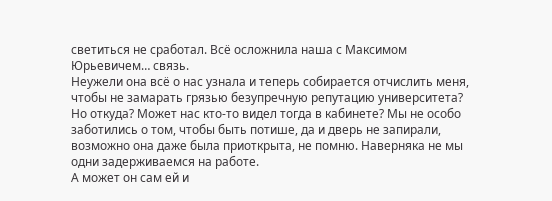светиться не сработал. Всё осложнила наша с Максимом Юрьевичем… связь.
Неужели она всё о нас узнала и теперь собирается отчислить меня, чтобы не замарать грязью безупречную репутацию университета? Но откуда? Может нас кто-то видел тогда в кабинете? Мы не особо заботились о том, чтобы быть потише, да и дверь не запирали, возможно она даже была приоткрыта, не помню. Наверняка не мы одни задерживаемся на работе.
А может он сам ей и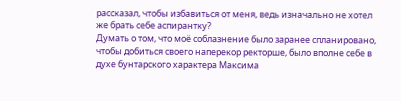рассказал, чтобы избавиться от меня, ведь изначально не хотел же брать себе аспирантку?
Думать о том, что моё соблазнение было заранее спланировано, чтобы добиться своего наперекор ректорше, было вполне себе в духе бунтарского характера Максима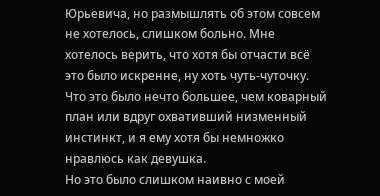Юрьевича, но размышлять об этом совсем не хотелось, слишком больно. Мне хотелось верить, что хотя бы отчасти всё это было искренне, ну хоть чуть-чуточку. Что это было нечто большее, чем коварный план или вдруг охвативший низменный инстинкт, и я ему хотя бы немножко нравлюсь как девушка.
Но это было слишком наивно с моей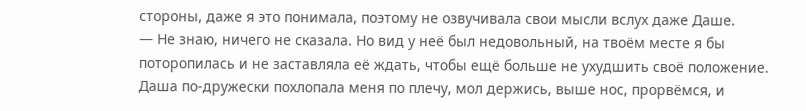стороны, даже я это понимала, поэтому не озвучивала свои мысли вслух даже Даше.
— Не знаю, ничего не сказала. Но вид у неё был недовольный, на твоём месте я бы поторопилась и не заставляла её ждать, чтобы ещё больше не ухудшить своё положение.
Даша по-дружески похлопала меня по плечу, мол держись, выше нос, прорвёмся, и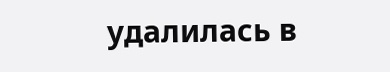удалилась в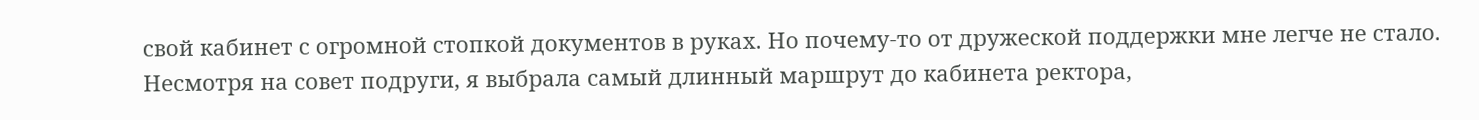свой кабинет с огромной стопкой документов в руках. Но почему-то от дружеской поддержки мне легче не стало.
Несмотря на совет подруги, я выбрала самый длинный маршрут до кабинета ректора,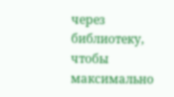через библиотеку, чтобы максимально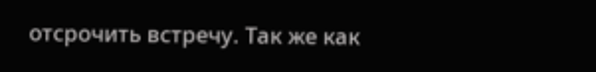отсрочить встречу. Так же как